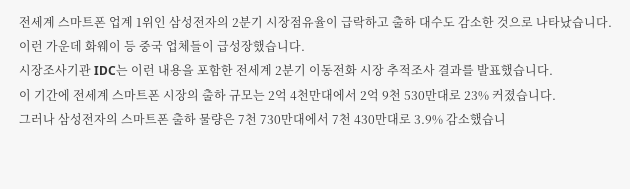전세계 스마트폰 업계 1위인 삼성전자의 2분기 시장점유율이 급락하고 출하 대수도 감소한 것으로 나타났습니다.
이런 가운데 화웨이 등 중국 업체들이 급성장했습니다.
시장조사기관 IDC는 이런 내용을 포함한 전세계 2분기 이동전화 시장 추적조사 결과를 발표했습니다.
이 기간에 전세계 스마트폰 시장의 출하 규모는 2억 4천만대에서 2억 9천 530만대로 23% 커졌습니다.
그러나 삼성전자의 스마트폰 출하 물량은 7천 730만대에서 7천 430만대로 3.9% 감소했습니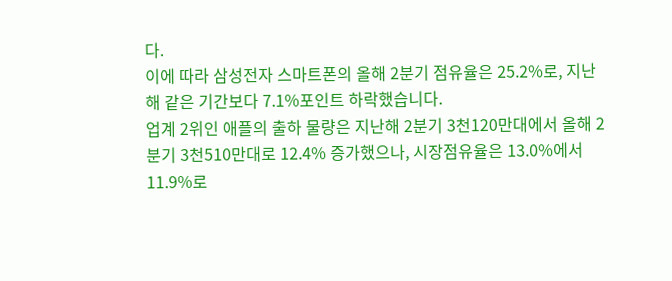다.
이에 따라 삼성전자 스마트폰의 올해 2분기 점유율은 25.2%로, 지난해 같은 기간보다 7.1%포인트 하락했습니다.
업계 2위인 애플의 출하 물량은 지난해 2분기 3천120만대에서 올해 2분기 3천510만대로 12.4% 증가했으나, 시장점유율은 13.0%에서 11.9%로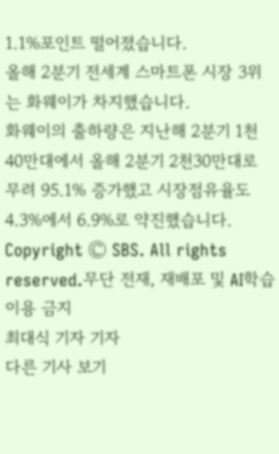1.1%포인트 떨어졌습니다.
올해 2분기 전세계 스마트폰 시장 3위는 화웨이가 차지했습니다.
화웨이의 출하량은 지난해 2분기 1천40만대에서 올해 2분기 2천30만대로 무려 95.1% 증가했고 시장점유율도 4.3%에서 6.9%로 약진했습니다.
Copyright Ⓒ SBS. All rights reserved.무단 전재, 재배포 및 AI학습 이용 금지
최대식 기자 기자
다른 기사 보기